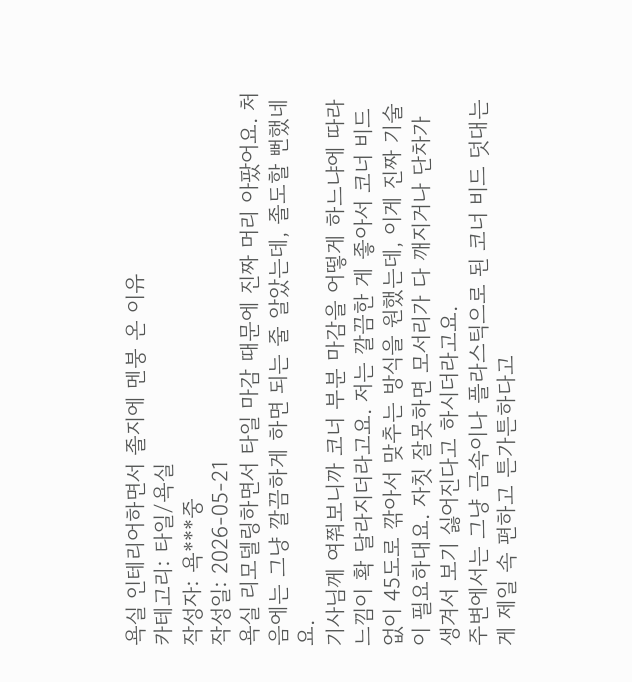욕실 인테리어하면서 졸지에 멘붕 온 이유
카테고리: 타일/욕실
작성자: 욕***중
작성일: 2026-05-21
욕실 리모델링하면서 타일 마감 때문에 진짜 머리 아팠어요. 처음에는 그냥 깔끔하게 하면 되는 줄 알았는데, 졸도할 뻔했네요.
기사님께 여쭤보니까 코너 부분 마감을 어떻게 하느냐에 따라 느낌이 확 달라지더라고요. 저는 깔끔한 게 좋아서 코너 비드 없이 45도로 깎아서 맞추는 방식을 원했는데, 이게 진짜 기술이 필요하대요. 자칫 잘못하면 모서리가 다 깨지거나 단차가 생겨서 보기 싫어진다고 하시더라고요.
주변에서는 그냥 금속이나 플라스틱으로 된 코너 비드 덧대는 게 제일 속 편하고 튼가튼하다고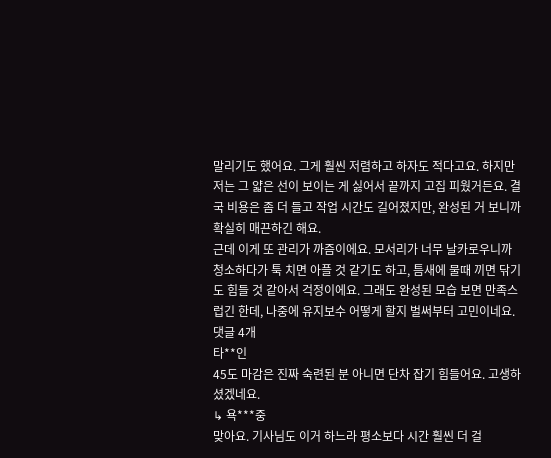말리기도 했어요. 그게 훨씬 저렴하고 하자도 적다고요. 하지만 저는 그 얇은 선이 보이는 게 싫어서 끝까지 고집 피웠거든요. 결국 비용은 좀 더 들고 작업 시간도 길어졌지만, 완성된 거 보니까 확실히 매끈하긴 해요.
근데 이게 또 관리가 까즘이에요. 모서리가 너무 날카로우니까 청소하다가 툭 치면 아플 것 같기도 하고, 틈새에 물때 끼면 닦기도 힘들 것 같아서 걱정이에요. 그래도 완성된 모습 보면 만족스럽긴 한데, 나중에 유지보수 어떻게 할지 벌써부터 고민이네요.
댓글 4개
타**인
45도 마감은 진짜 숙련된 분 아니면 단차 잡기 힘들어요. 고생하셨겠네요.
↳ 욕***중
맞아요. 기사님도 이거 하느라 평소보다 시간 훨씬 더 걸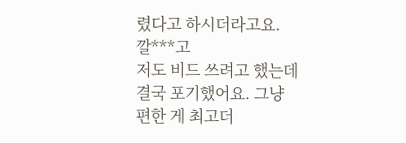렸다고 하시더라고요.
깔***고
저도 비드 쓰려고 했는데 결국 포기했어요. 그냥 편한 게 최고더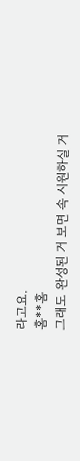라고요.
홈**홈
그래도 완성된 거 보면 속 시원하실 거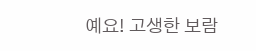예요! 고생한 보람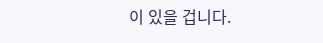이 있을 겁니다.